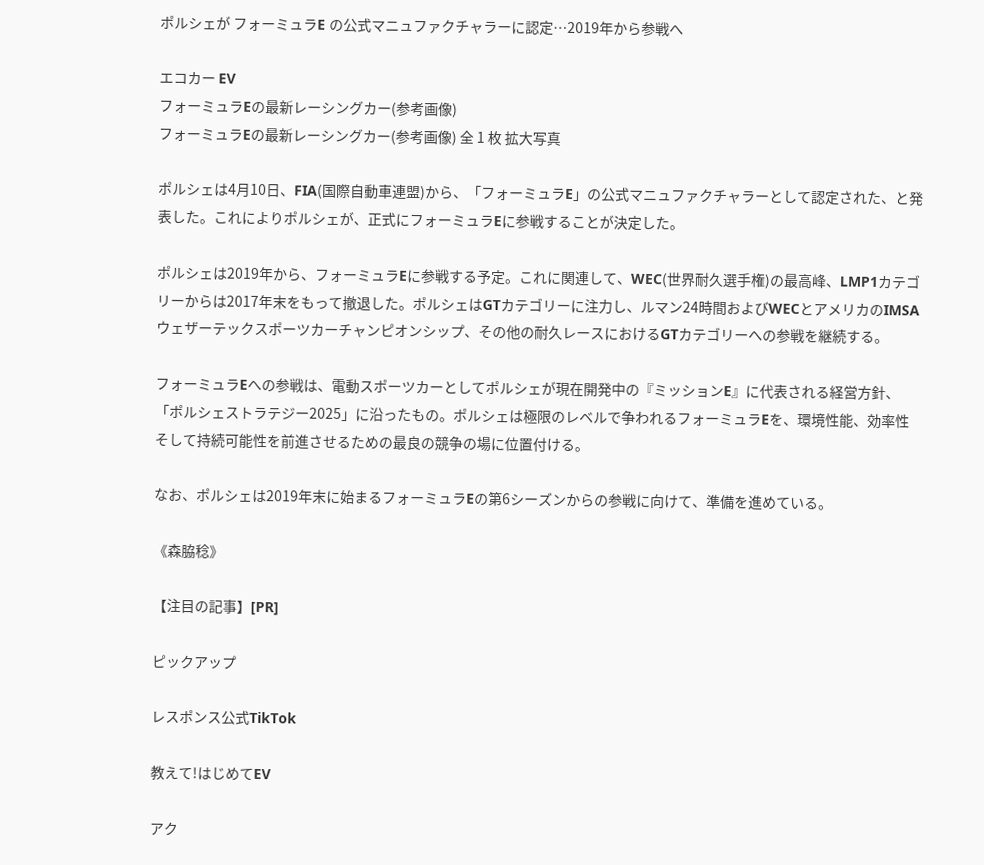ポルシェが フォーミュラE の公式マニュファクチャラーに認定…2019年から参戦へ

エコカー EV
フォーミュラEの最新レーシングカー(参考画像)
フォーミュラEの最新レーシングカー(参考画像) 全 1 枚 拡大写真

ポルシェは4月10日、FIA(国際自動車連盟)から、「フォーミュラE」の公式マニュファクチャラーとして認定された、と発表した。これによりポルシェが、正式にフォーミュラEに参戦することが決定した。

ポルシェは2019年から、フォーミュラEに参戦する予定。これに関連して、WEC(世界耐久選手権)の最高峰、LMP1カテゴリーからは2017年末をもって撤退した。ポルシェはGTカテゴリーに注力し、ルマン24時間およびWECとアメリカのIMSAウェザーテックスポーツカーチャンピオンシップ、その他の耐久レースにおけるGTカテゴリーへの参戦を継続する。

フォーミュラEへの参戦は、電動スポーツカーとしてポルシェが現在開発中の『ミッションE』に代表される経営方針、「ポルシェストラテジー2025」に沿ったもの。ポルシェは極限のレベルで争われるフォーミュラEを、環境性能、効率性そして持続可能性を前進させるための最良の競争の場に位置付ける。

なお、ポルシェは2019年末に始まるフォーミュラEの第6シーズンからの参戦に向けて、準備を進めている。

《森脇稔》

【注目の記事】[PR]

ピックアップ

レスポンス公式TikTok

教えて!はじめてEV

アク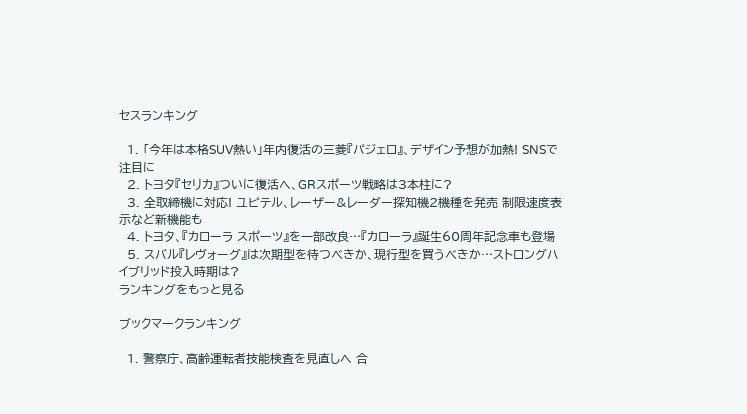セスランキング

  1. 「今年は本格SUV熱い」年内復活の三菱『パジェロ』、デザイン予想が加熱! SNSで注目に
  2. トヨタ『セリカ』ついに復活へ、GRスポーツ戦略は3本柱に?
  3. 全取締機に対応! ユピテル、レーザー&レーダー探知機2機種を発売 制限速度表示など新機能も
  4. トヨタ、『カローラ スポーツ』を一部改良…『カローラ』誕生60周年記念車も登場
  5. スバル『レヴォーグ』は次期型を待つべきか、現行型を買うべきか…ストロングハイブリッド投入時期は?
ランキングをもっと見る

ブックマークランキング

  1. 警察庁、高齢運転者技能検査を見直しへ 合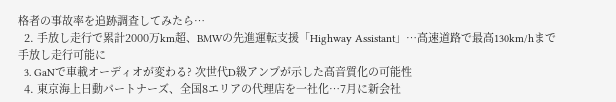格者の事故率を追跡調査してみたら…
  2. 手放し走行で累計2000万km超、BMWの先進運転支援「Highway Assistant」…高速道路で最高130km/hまで手放し走行可能に
  3. GaNで車載オーディオが変わる? 次世代D級アンプが示した高音質化の可能性
  4. 東京海上日動パートナーズ、全国8エリアの代理店を一社化…7月に新会社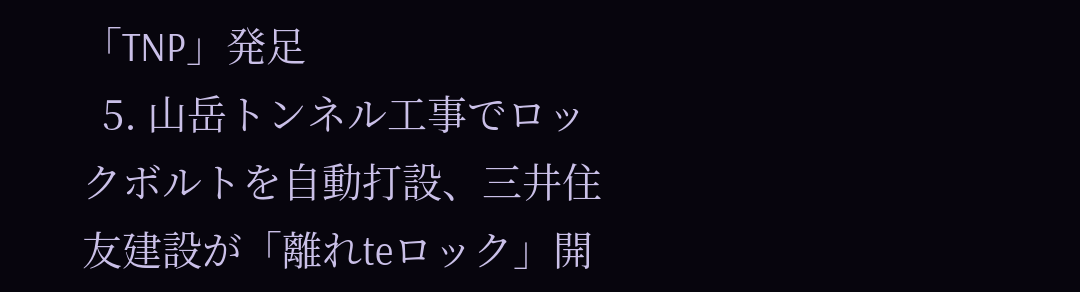「TNP」発足
  5. 山岳トンネル工事でロックボルトを自動打設、三井住友建設が「離れteロック」開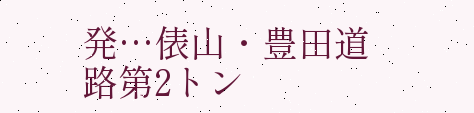発…俵山・豊田道路第2トン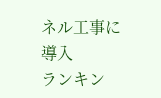ネル工事に導入
ランキン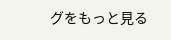グをもっと見る